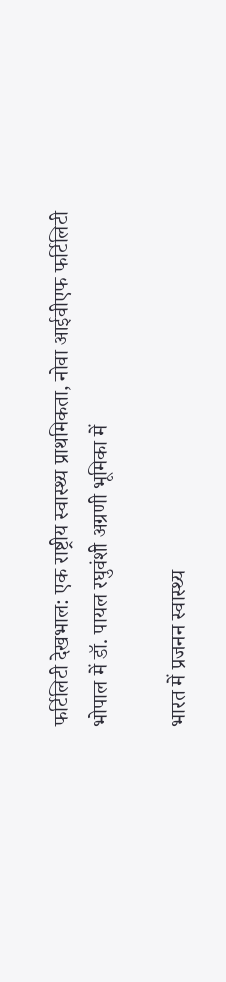फर्टिलिटी देखभाल: एक राष्ट्रीय स्वास्थ्य प्राथमिकता, नोवा आईवीएफ फर्टिलिटी भोपाल में डॉ. पायल रघुवंशी अग्रणी भूमिका में

भारत में प्रजनन स्वास्थ्य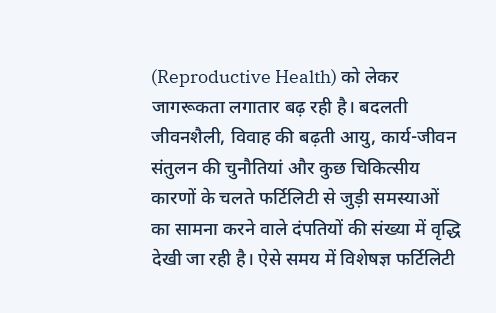(Reproductive Health) को लेकर जागरूकता लगातार बढ़ रही है। बदलती जीवनशैली, विवाह की बढ़ती आयु, कार्य-जीवन संतुलन की चुनौतियां और कुछ चिकित्सीय कारणों के चलते फर्टिलिटी से जुड़ी समस्याओं का सामना करने वाले दंपतियों की संख्या में वृद्धि देखी जा रही है। ऐसे समय में विशेषज्ञ फर्टिलिटी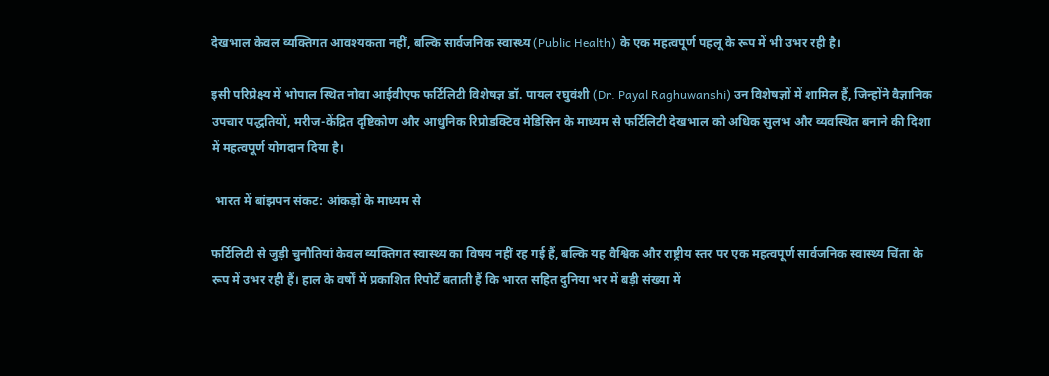देखभाल केवल व्यक्तिगत आवश्यकता नहीं, बल्कि सार्वजनिक स्वास्थ्य (Public Health) के एक महत्वपूर्ण पहलू के रूप में भी उभर रही है।

इसी परिप्रेक्ष्य में भोपाल स्थित नोवा आईवीएफ फर्टिलिटी विशेषज्ञ डॉ. पायल रघुवंशी (Dr. Payal Raghuwanshi) उन विशेषज्ञों में शामिल हैं, जिन्होंने वैज्ञानिक उपचार पद्धतियों, मरीज-केंद्रित दृष्टिकोण और आधुनिक रिप्रोडक्टिव मेडिसिन के माध्यम से फर्टिलिटी देखभाल को अधिक सुलभ और व्यवस्थित बनाने की दिशा में महत्वपूर्ण योगदान दिया है।

 भारत में बांझपन संकट: आंकड़ों के माध्यम से

फर्टिलिटी से जुड़ी चुनौतियां केवल व्यक्तिगत स्वास्थ्य का विषय नहीं रह गई हैं, बल्कि यह वैश्विक और राष्ट्रीय स्तर पर एक महत्वपूर्ण सार्वजनिक स्वास्थ्य चिंता के रूप में उभर रही हैं। हाल के वर्षों में प्रकाशित रिपोर्टें बताती हैं कि भारत सहित दुनिया भर में बड़ी संख्या में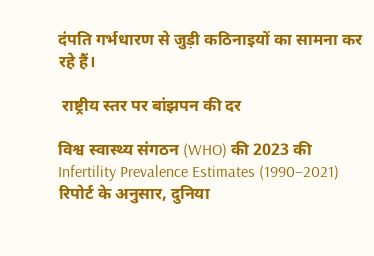दंपति गर्भधारण से जुड़ी कठिनाइयों का सामना कर रहे हैं।

 राष्ट्रीय स्तर पर बांझपन की दर

विश्व स्वास्थ्य संगठन (WHO) की 2023 की Infertility Prevalence Estimates (1990–2021) रिपोर्ट के अनुसार, दुनिया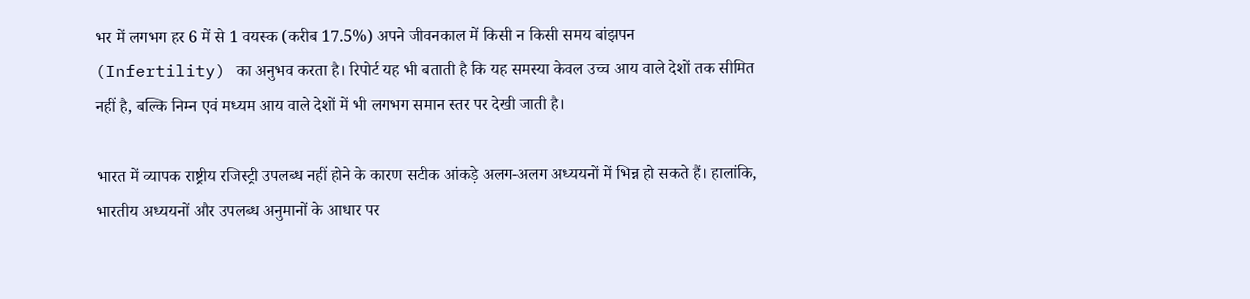भर में लगभग हर 6 में से 1 वयस्क (करीब 17.5%) अपने जीवनकाल में किसी न किसी समय बांझपन (Infertility) का अनुभव करता है। रिपोर्ट यह भी बताती है कि यह समस्या केवल उच्च आय वाले देशों तक सीमित नहीं है, बल्कि निम्न एवं मध्यम आय वाले देशों में भी लगभग समान स्तर पर देखी जाती है।

भारत में व्यापक राष्ट्रीय रजिस्ट्री उपलब्ध नहीं होने के कारण सटीक आंकड़े अलग-अलग अध्ययनों में भिन्न हो सकते हैं। हालांकि, भारतीय अध्ययनों और उपलब्ध अनुमानों के आधार पर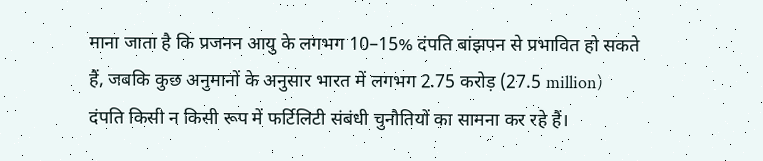माना जाता है कि प्रजनन आयु के लगभग 10–15% दंपति बांझपन से प्रभावित हो सकते हैं, जबकि कुछ अनुमानों के अनुसार भारत में लगभग 2.75 करोड़ (27.5 million) दंपति किसी न किसी रूप में फर्टिलिटी संबंधी चुनौतियों का सामना कर रहे हैं।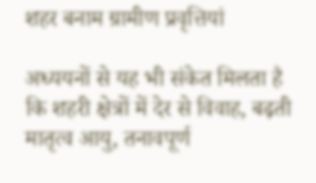शहर बनाम ग्रामीण प्रवृत्तियां

अध्ययनों से यह भी संकेत मिलता है कि शहरी क्षेत्रों में देर से विवाह, बढ़ती मातृत्व आयु, तनावपूर्ण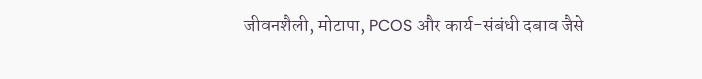जीवनशैली, मोटापा, PCOS और कार्य-संबंधी दबाव जैसे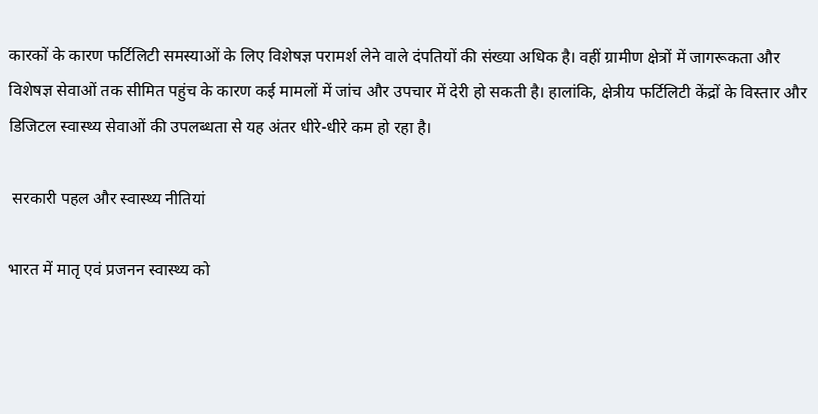कारकों के कारण फर्टिलिटी समस्याओं के लिए विशेषज्ञ परामर्श लेने वाले दंपतियों की संख्या अधिक है। वहीं ग्रामीण क्षेत्रों में जागरूकता और विशेषज्ञ सेवाओं तक सीमित पहुंच के कारण कई मामलों में जांच और उपचार में देरी हो सकती है। हालांकि, क्षेत्रीय फर्टिलिटी केंद्रों के विस्तार और डिजिटल स्वास्थ्य सेवाओं की उपलब्धता से यह अंतर धीरे-धीरे कम हो रहा है।

 सरकारी पहल और स्वास्थ्य नीतियां

भारत में मातृ एवं प्रजनन स्वास्थ्य को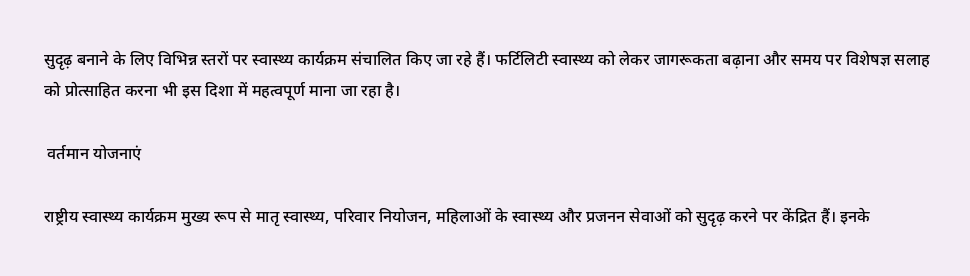सुदृढ़ बनाने के लिए विभिन्न स्तरों पर स्वास्थ्य कार्यक्रम संचालित किए जा रहे हैं। फर्टिलिटी स्वास्थ्य को लेकर जागरूकता बढ़ाना और समय पर विशेषज्ञ सलाह को प्रोत्साहित करना भी इस दिशा में महत्वपूर्ण माना जा रहा है।

 वर्तमान योजनाएं

राष्ट्रीय स्वास्थ्य कार्यक्रम मुख्य रूप से मातृ स्वास्थ्य, परिवार नियोजन, महिलाओं के स्वास्थ्य और प्रजनन सेवाओं को सुदृढ़ करने पर केंद्रित हैं। इनके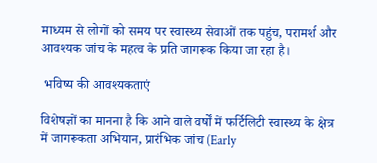माध्यम से लोगों को समय पर स्वास्थ्य सेवाओं तक पहुंच, परामर्श और आवश्यक जांच के महत्व के प्रति जागरूक किया जा रहा है।

 भविष्य की आवश्यकताएं

विशेषज्ञों का मानना है कि आने वाले वर्षों में फर्टिलिटी स्वास्थ्य के क्षेत्र में जागरूकता अभियान, प्रारंभिक जांच (Early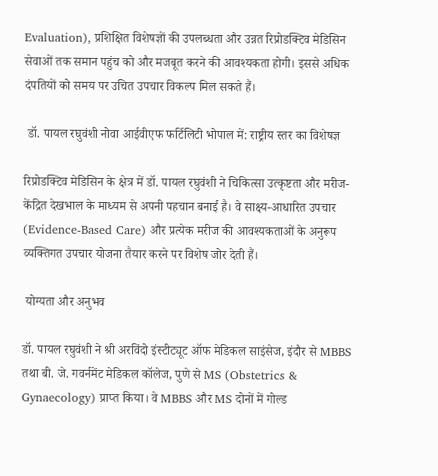Evaluation), प्रशिक्षित विशेषज्ञों की उपलब्धता और उन्नत रिप्रोडक्टिव मेडिसिन सेवाओं तक समान पहुंच को और मजबूत करने की आवश्यकता होगी। इससे अधिक दंपतियों को समय पर उचित उपचार विकल्प मिल सकते हैं।

 डॉ. पायल रघुवंशी नोवा आईवीएफ फर्टिलिटी भोपाल में: राष्ट्रीय स्तर का विशेषज्ञ

रिप्रोडक्टिव मेडिसिन के क्षेत्र में डॉ. पायल रघुवंशी ने चिकित्सा उत्कृष्टता और मरीज-केंद्रित देखभाल के माध्यम से अपनी पहचान बनाई है। वे साक्ष्य-आधारित उपचार (Evidence-Based Care) और प्रत्येक मरीज की आवश्यकताओं के अनुरूप व्यक्तिगत उपचार योजना तैयार करने पर विशेष जोर देती हैं।

 योग्यता और अनुभव

डॉ. पायल रघुवंशी ने श्री अरविंदो इंस्टीट्यूट ऑफ मेडिकल साइंसेज, इंदौर से MBBS तथा बी. जे. गवर्नमेंट मेडिकल कॉलेज, पुणे से MS (Obstetrics & Gynaecology) प्राप्त किया। वे MBBS और MS दोनों में गोल्ड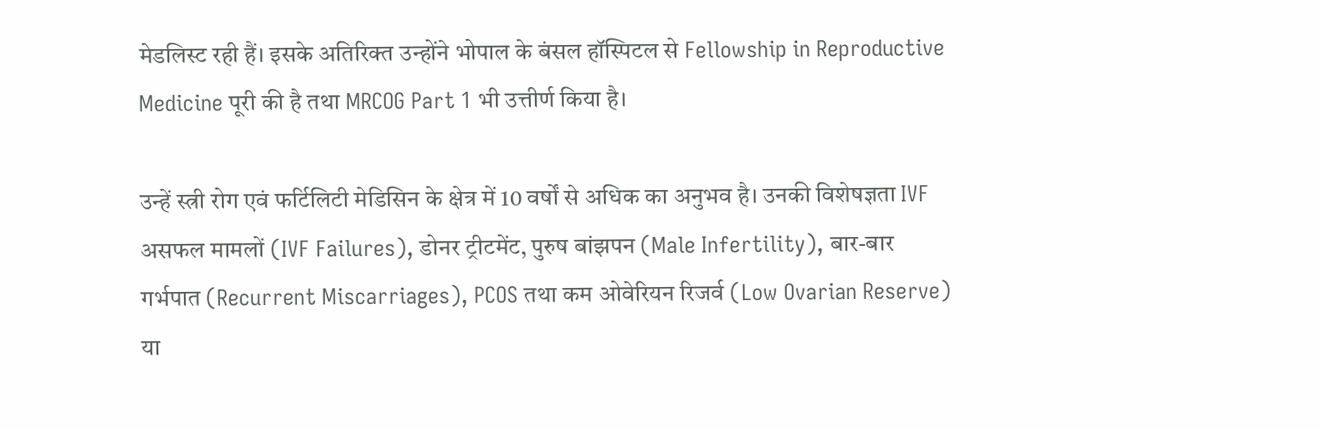मेडलिस्ट रही हैं। इसके अतिरिक्त उन्होंने भोपाल के बंसल हॉस्पिटल से Fellowship in Reproductive Medicine पूरी की है तथा MRCOG Part 1 भी उत्तीर्ण किया है।

उन्हें स्त्री रोग एवं फर्टिलिटी मेडिसिन के क्षेत्र में 10 वर्षों से अधिक का अनुभव है। उनकी विशेषज्ञता IVF असफल मामलों (IVF Failures), डोनर ट्रीटमेंट, पुरुष बांझपन (Male Infertility), बार-बार गर्भपात (Recurrent Miscarriages), PCOS तथा कम ओवेरियन रिजर्व (Low Ovarian Reserve) या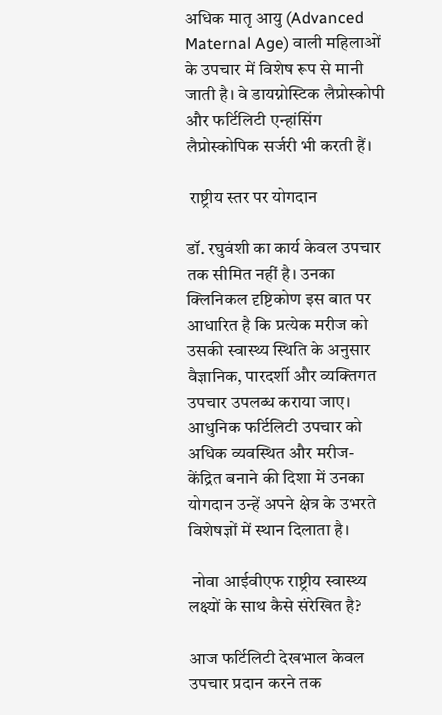अधिक मातृ आयु (Advanced Maternal Age) वाली महिलाओं के उपचार में विशेष रूप से मानी जाती है। वे डायग्नोस्टिक लैप्रोस्कोपी और फर्टिलिटी एन्हांसिंग लैप्रोस्कोपिक सर्जरी भी करती हैं।

 राष्ट्रीय स्तर पर योगदान

डॉ. रघुवंशी का कार्य केवल उपचार तक सीमित नहीं है। उनका क्लिनिकल दृष्टिकोण इस बात पर आधारित है कि प्रत्येक मरीज को उसकी स्वास्थ्य स्थिति के अनुसार वैज्ञानिक, पारदर्शी और व्यक्तिगत उपचार उपलब्ध कराया जाए। आधुनिक फर्टिलिटी उपचार को अधिक व्यवस्थित और मरीज-केंद्रित बनाने की दिशा में उनका योगदान उन्हें अपने क्षेत्र के उभरते विशेषज्ञों में स्थान दिलाता है।

 नोवा आईवीएफ राष्ट्रीय स्वास्थ्य लक्ष्यों के साथ कैसे संरेखित है?

आज फर्टिलिटी देखभाल केवल उपचार प्रदान करने तक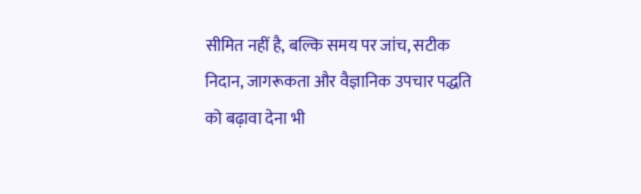सीमित नहीं है, बल्कि समय पर जांच, सटीक निदान, जागरूकता और वैज्ञानिक उपचार पद्धति को बढ़ावा देना भी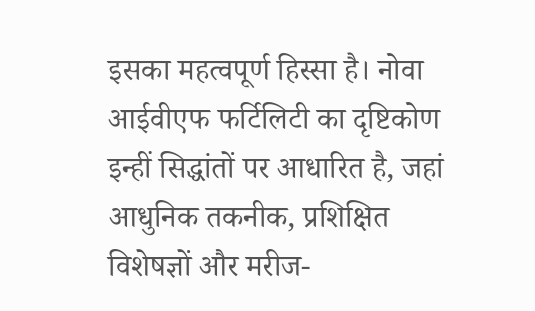इसका महत्वपूर्ण हिस्सा है। नोवा आईवीएफ फर्टिलिटी का दृष्टिकोण इन्हीं सिद्धांतों पर आधारित है, जहां आधुनिक तकनीक, प्रशिक्षित विशेषज्ञों और मरीज-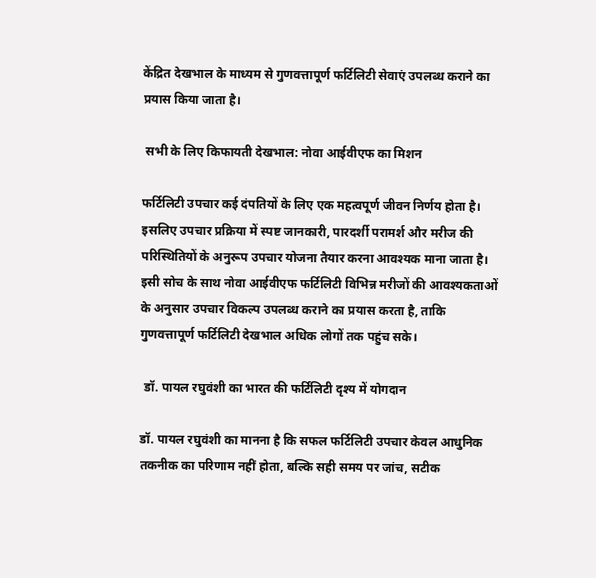केंद्रित देखभाल के माध्यम से गुणवत्तापूर्ण फर्टिलिटी सेवाएं उपलब्ध कराने का प्रयास किया जाता है।

 सभी के लिए किफायती देखभाल: नोवा आईवीएफ का मिशन

फर्टिलिटी उपचार कई दंपतियों के लिए एक महत्वपूर्ण जीवन निर्णय होता है। इसलिए उपचार प्रक्रिया में स्पष्ट जानकारी, पारदर्शी परामर्श और मरीज की परिस्थितियों के अनुरूप उपचार योजना तैयार करना आवश्यक माना जाता है। इसी सोच के साथ नोवा आईवीएफ फर्टिलिटी विभिन्न मरीजों की आवश्यकताओं के अनुसार उपचार विकल्प उपलब्ध कराने का प्रयास करता है, ताकि गुणवत्तापूर्ण फर्टिलिटी देखभाल अधिक लोगों तक पहुंच सके।

 डॉ. पायल रघुवंशी का भारत की फर्टिलिटी दृश्य में योगदान

डॉ. पायल रघुवंशी का मानना है कि सफल फर्टिलिटी उपचार केवल आधुनिक तकनीक का परिणाम नहीं होता, बल्कि सही समय पर जांच, सटीक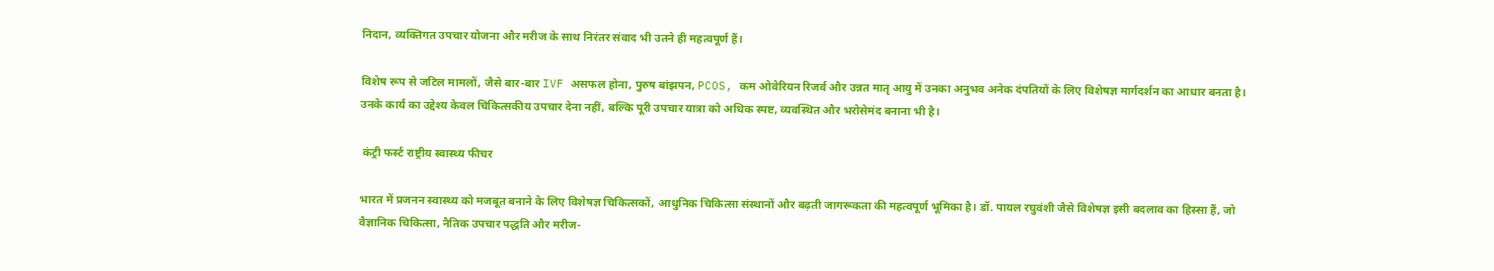निदान, व्यक्तिगत उपचार योजना और मरीज के साथ निरंतर संवाद भी उतने ही महत्वपूर्ण हैं।

विशेष रूप से जटिल मामलों, जैसे बार-बार IVF असफल होना, पुरुष बांझपन, PCOS, कम ओवेरियन रिजर्व और उन्नत मातृ आयु में उनका अनुभव अनेक दंपतियों के लिए विशेषज्ञ मार्गदर्शन का आधार बनता है। उनके कार्य का उद्देश्य केवल चिकित्सकीय उपचार देना नहीं, बल्कि पूरी उपचार यात्रा को अधिक स्पष्ट, व्यवस्थित और भरोसेमंद बनाना भी है।

 कंट्री फर्स्ट राष्ट्रीय स्वास्थ्य फीचर

भारत में प्रजनन स्वास्थ्य को मजबूत बनाने के लिए विशेषज्ञ चिकित्सकों, आधुनिक चिकित्सा संस्थानों और बढ़ती जागरूकता की महत्वपूर्ण भूमिका है। डॉ. पायल रघुवंशी जैसे विशेषज्ञ इसी बदलाव का हिस्सा हैं, जो वैज्ञानिक चिकित्सा, नैतिक उपचार पद्धति और मरीज-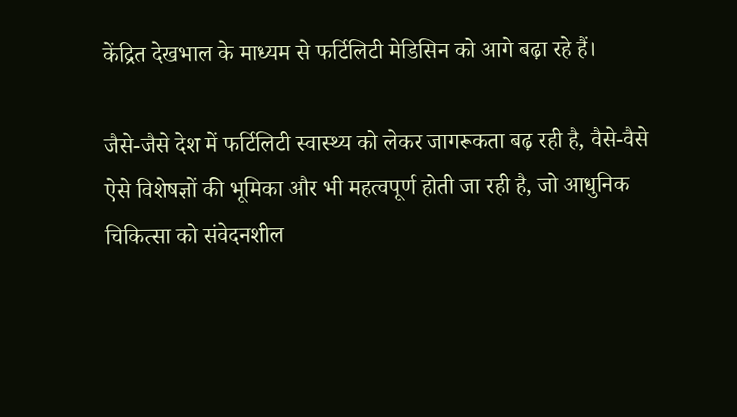केंद्रित देखभाल के माध्यम से फर्टिलिटी मेडिसिन को आगे बढ़ा रहे हैं।

जैसे-जैसे देश में फर्टिलिटी स्वास्थ्य को लेकर जागरूकता बढ़ रही है, वैसे-वैसे ऐसे विशेषज्ञों की भूमिका और भी महत्वपूर्ण होती जा रही है, जो आधुनिक चिकित्सा को संवेदनशील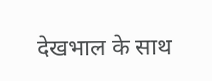देखभाल के साथ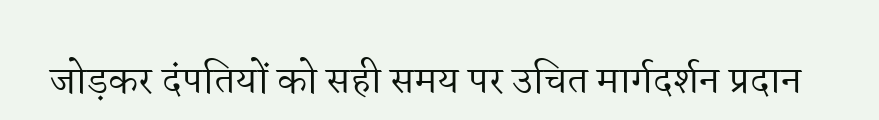जोड़कर दंपतियों को सही समय पर उचित मार्गदर्शन प्रदान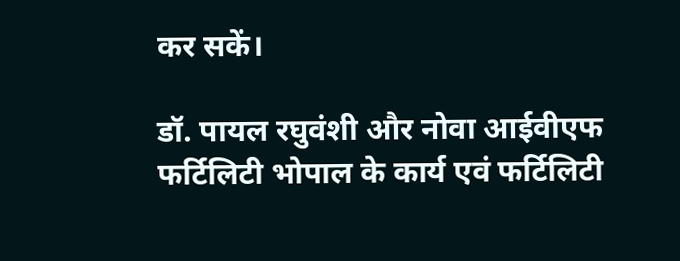कर सकें।

डॉ. पायल रघुवंशी और नोवा आईवीएफ फर्टिलिटी भोपाल के कार्य एवं फर्टिलिटी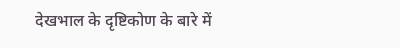देखभाल के दृष्टिकोण के बारे में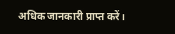अधिक जानकारी प्राप्त करें।